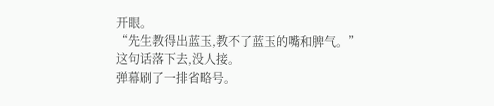开眼。
“先生教得出蓝玉,教不了蓝玉的嘴和脾气。”
这句话落下去,没人接。
弹幕刷了一排省略号。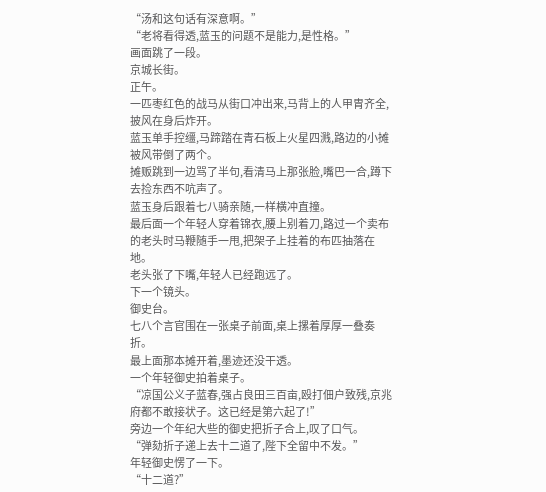“汤和这句话有深意啊。”
“老将看得透,蓝玉的问题不是能力,是性格。”
画面跳了一段。
京城长街。
正午。
一匹枣红色的战马从街口冲出来,马背上的人甲胄齐全,披风在身后炸开。
蓝玉单手控缰,马蹄踏在青石板上火星四溅,路边的小摊被风带倒了两个。
摊贩跳到一边骂了半句,看清马上那张脸,嘴巴一合,蹲下去捡东西不吭声了。
蓝玉身后跟着七八骑亲随,一样横冲直撞。
最后面一个年轻人穿着锦衣,腰上别着刀,路过一个卖布的老头时马鞭随手一甩,把架子上挂着的布匹抽落在地。
老头张了下嘴,年轻人已经跑远了。
下一个镜头。
御史台。
七八个言官围在一张桌子前面,桌上摞着厚厚一叠奏折。
最上面那本摊开着,墨迹还没干透。
一个年轻御史拍着桌子。
“凉国公义子蓝春,强占良田三百亩,殴打佃户致残,京兆府都不敢接状子。这已经是第六起了!”
旁边一个年纪大些的御史把折子合上,叹了口气。
“弹劾折子递上去十二道了,陛下全留中不发。”
年轻御史愣了一下。
“十二道?”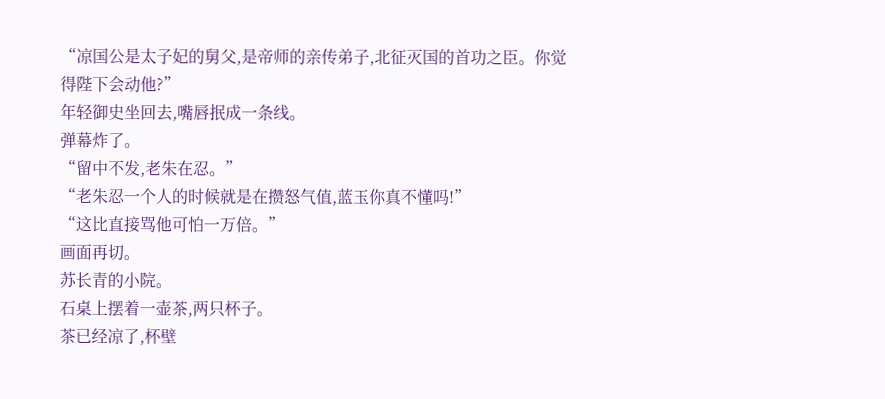“凉国公是太子妃的舅父,是帝师的亲传弟子,北征灭国的首功之臣。你觉得陛下会动他?”
年轻御史坐回去,嘴唇抿成一条线。
弹幕炸了。
“留中不发,老朱在忍。”
“老朱忍一个人的时候就是在攒怒气值,蓝玉你真不懂吗!”
“这比直接骂他可怕一万倍。”
画面再切。
苏长青的小院。
石桌上摆着一壶茶,两只杯子。
茶已经凉了,杯壁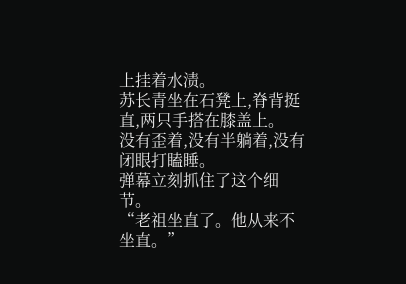上挂着水渍。
苏长青坐在石凳上,脊背挺直,两只手搭在膝盖上。
没有歪着,没有半躺着,没有闭眼打瞌睡。
弹幕立刻抓住了这个细节。
“老祖坐直了。他从来不坐直。”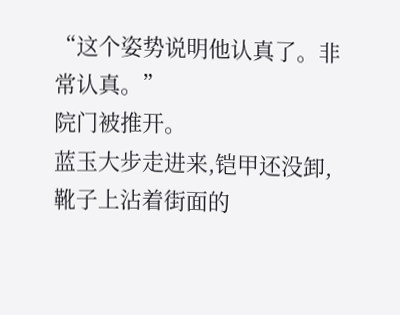“这个姿势说明他认真了。非常认真。”
院门被推开。
蓝玉大步走进来,铠甲还没卸,靴子上沾着街面的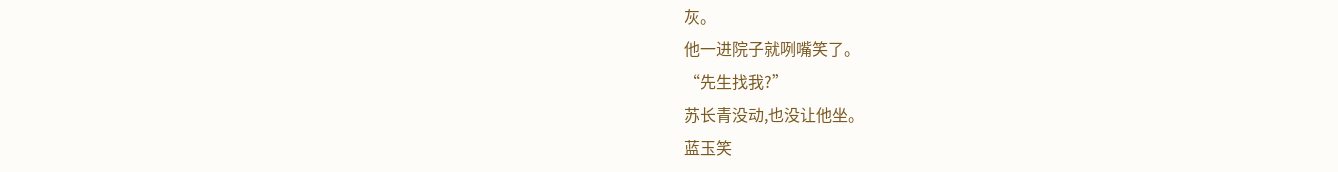灰。
他一进院子就咧嘴笑了。
“先生找我?”
苏长青没动,也没让他坐。
蓝玉笑